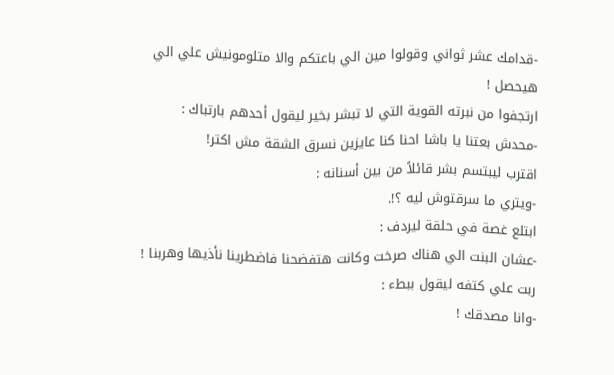-قدامك عشر ثواني وقولوا مين الي باعتكم والا متلومونيش علي الي هيحصل !
ارتجفوا من نبرته القوية التي لا تبشر بخير ليقول أحدهم بارتباك :
-محدش بعتنا يا باشا احنا كنا عايزين نسرق الشقة مش اكتر!
اقترب ليبتسم بشر قائلاً من بين أسنانه :
-ويتري ما سرقتوش ليه ؟!.
ابتلع غصة في حلقة ليردف :
-عشان البنت الي هناك صرخت وكانت هتفضحنا فاضطرينا نأذيها وهربنا !
ربت علي كتفه ليقول ببطء :
-وانا مصدقك !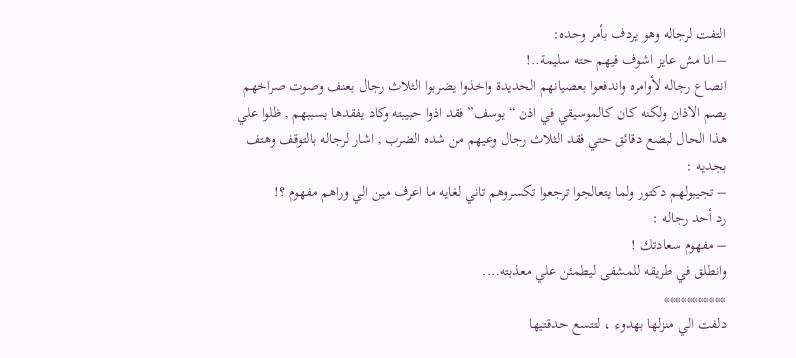التفت لرجاله وهو يردف بأمر وحده:
– انا مش عايز اشوف فيهم حته سليمة..!
انصاع رجاله لأوامره واندفعوا بعصيانهم الحديدة واخذوا يضربوا الثلاث رجال بعنف وصوت صراخهم يصم الاذان ولكنه كان كالموسيقي في اذن “يوسف” فقد اذوا حبيبته وكاد يفقدها بسببهم , ظلوا علي هذا الحال لبضع دقائق حتي فقد الثلاث رجال وعيهم من شده الضرب , اشار لرجاله بالتوقف وهتف بجديه :
– تجيبولهم دكتور ولما يتعالجوا ترجعوا تكسروهم تاني لغايه ما اعرف مين الي وراهم مفهوم ؟!
رد أحد رجاله :
– مفهوم سعادتك !
وانطلق في طريقه للمشفى ليطمئن علي معذبته….
***********
دلفت الي منزلها بهدوء ، لتتسع حدقتيها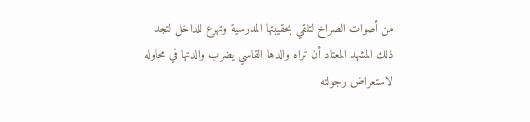من أصوات الصراخ لتلقي بحقيبتها المدرسية وتهرع للداخل لتجد ذلك المشهد المعتاد أن تراه والدها القاسي يضرب والدتها في محاوله لاستعراض رجولته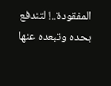المفقودة..! لتندفع بحده وتبعده عنها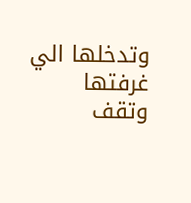وتدخلها الي غرفتها وتقف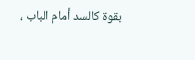بقوة كالسد أمام الباب ،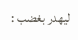ليهدر بغضب :